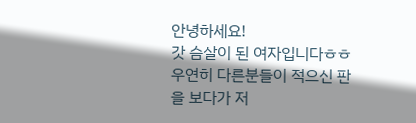안녕하세요!
갓 슴살이 된 여자입니다ㅎㅎ우연히 다른분들이 적으신 판을 보다가 저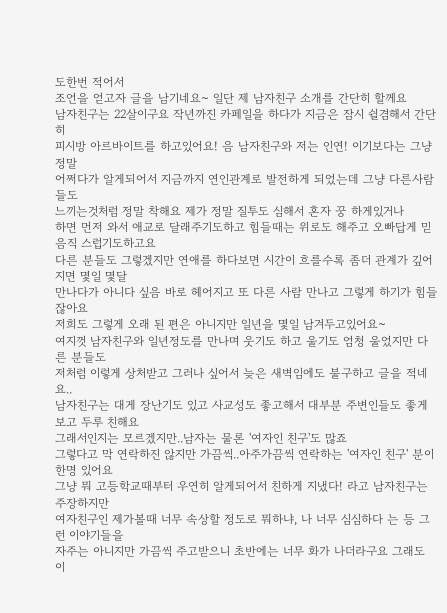도한번 적어서
조언을 얻고자 글을 남기네요~ 일단 제 남자친구 소개를 간단히 할께요
남자친구는 22살이구요 작년까진 카페일을 하다가 지금은 잠시 쉴겸해서 간단히
피시방 아르바이트를 하고있어요! 음 남자친구와 저는 인연! 이기보다는 그냥 정말
어쩌다가 알게되어서 지금까지 연인관계로 발전하게 되었는데 그냥 다른사람들도
느끼는것처럼 정말 착해요 제가 정말 질투도 심해서 혼자 꿍 하게있거나
하면 먼저 와서 애교로 달래주기도하고 힘들때는 위로도 해주고 오빠답게 믿음직 스럽기도하고요
다른 분들도 그렇겠지만 연애를 하다보면 시간이 흐를수록 좀더 관계가 깊어지면 몇일 몇달
만나다가 아니다 싶음 바로 헤어지고 또 다른 사람 만나고 그렇게 하기가 힘들잖아요
저희도 그렇게 오래 된 편은 아니지만 일년을 몇일 남겨두고있어요~
여지껏 남자친구와 일년정도를 만나며 웃기도 하고 울기도 엄청 울었지만 다른 분들도
저처럼 이렇게 상처받고 그러나 싶어서 늦은 새벽임에도 불구하고 글을 적네요..
남자친구는 대게 장난기도 있고 사교성도 좋고해서 대부분 주변인들도 좋게보고 두루 친해요
그래서인지는 모르겠지만..남자는 물론 '여자인 친구'도 많죠
그렇다고 막 연락하진 않지만 가끔씩..아주가끔씩 연락하는 '여자인 친구' 분이 한명 있어요
그냥 뭐 고등학교때부터 우연히 알게되어서 친하게 지냈다! 라고 남자친구는 주장하지만
여자친구인 제가볼때 너무 속상할 정도로 뭐하냐, 나 너무 심심하다 는 등 그런 이야기들을
자주는 아니지만 가끔씩 주고받으니 초반에는 너무 화가 나더라구요 그래도 이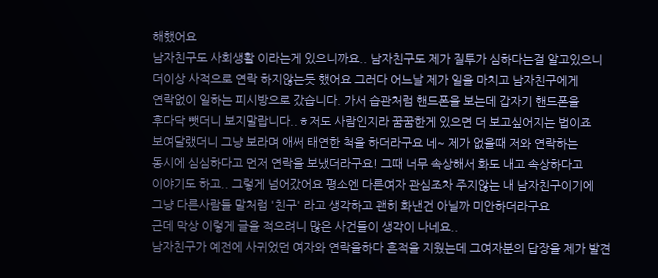해했어요
남자친구도 사회생활 이라는게 있으니까요.. 남자친구도 제가 질투가 심하다는걸 알고있으니
더이상 사적으로 연락 하지않는듯 했어요 그러다 어느날 제가 일을 마치고 남자친구에게
연락없이 일하는 피시방으로 갔습니다. 가서 습관처럼 핸드폰을 보는데 갑자기 핸드폰을
후다닥 뺏더니 보지말랍니다..ㅎ저도 사람인지라 꿈꿈한게 있으면 더 보고싶어지는 법이죠
보여달랬더니 그냥 보라며 애써 태연한 척을 하더라구요 네~ 제가 없을때 저와 연락하는
동시에 심심하다고 먼저 연락을 보냈더라구요! 그때 너무 속상해서 화도 내고 속상하다고
이야기도 하고.. 그렇게 넘어갔어요 평소엔 다른여자 관심조차 주지않는 내 남자친구이기에
그냥 다른사람들 말처럼 '친구' 라고 생각하고 괜히 화낸건 아닐까 미안하더라구요
근데 막상 이렇게 글을 적으려니 많은 사건들이 생각이 나네요..
남자친구가 예전에 사귀었던 여자와 연락을하다 흔적을 지웠는데 그여자분의 답장을 제가 발견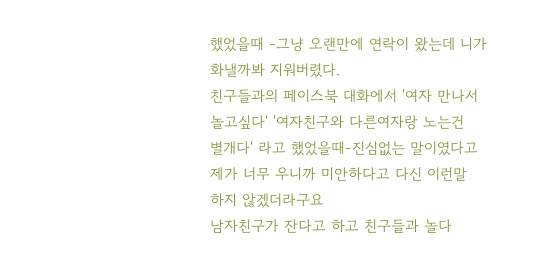했었을때 -그냥 오랜만에 연락이 왔는데 니가 화낼까봐 지워버렸다.
친구들과의 페이스북 대화에서 '여자 만나서놀고싶다' '여자친구와 다른여자랑 노는건
별개다' 라고 했었을때-진심없는 말이였다고 제가 너무 우니까 미안하다고 다신 이런말
하지 않겠더라구요
남자친구가 잔다고 하고 친구들과 놀다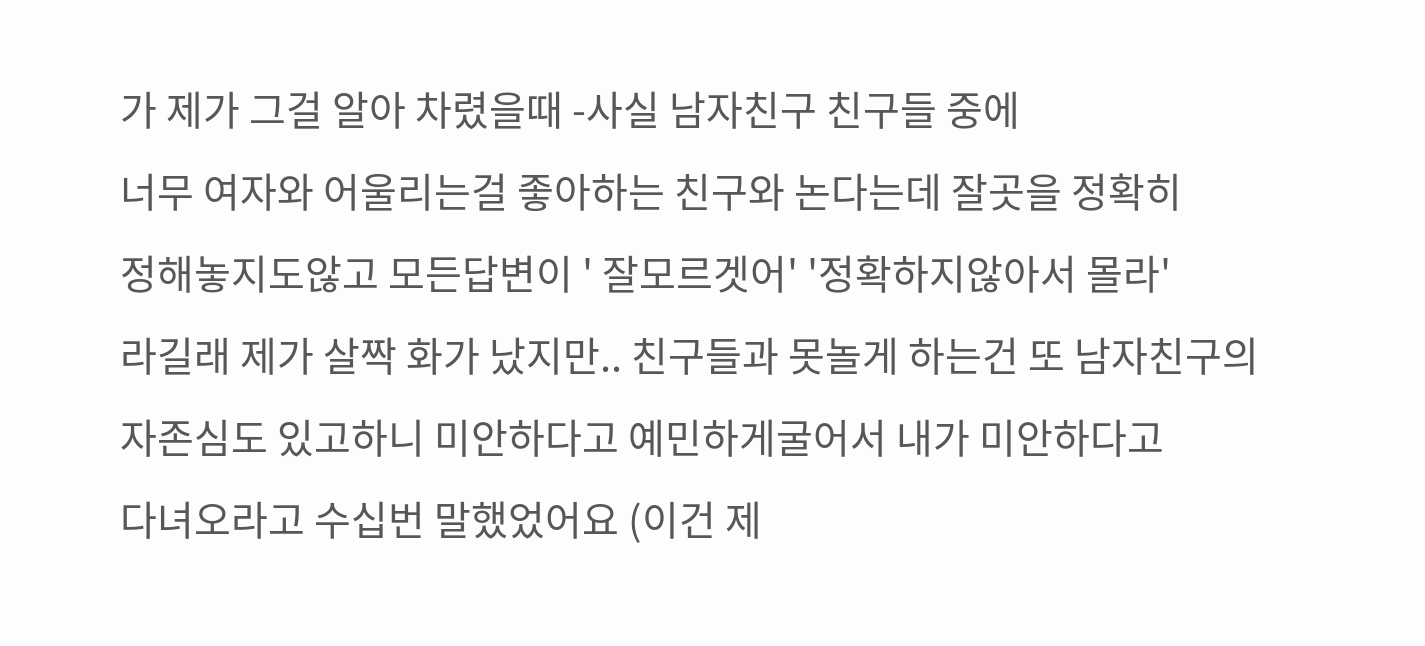가 제가 그걸 알아 차렸을때 -사실 남자친구 친구들 중에
너무 여자와 어울리는걸 좋아하는 친구와 논다는데 잘곳을 정확히
정해놓지도않고 모든답변이 ' 잘모르겟어' '정확하지않아서 몰라'
라길래 제가 살짝 화가 났지만.. 친구들과 못놀게 하는건 또 남자친구의
자존심도 있고하니 미안하다고 예민하게굴어서 내가 미안하다고
다녀오라고 수십번 말했었어요 (이건 제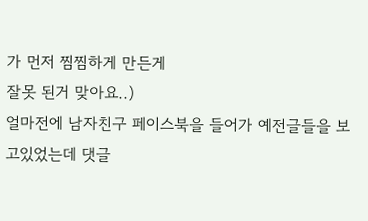가 먼저 찜찜하게 만든게
잘못 된거 맞아요..)
얼마전에 남자친구 페이스북을 들어가 예전글들을 보고있었는데 댓글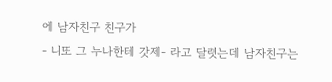에 남자친구 친구가
- 니또 그 누나한테 갓제- 라고 달렷는데 남자친구는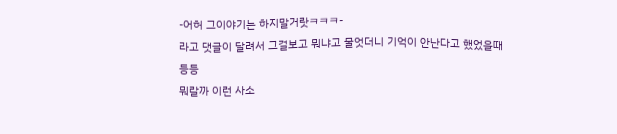-어허 그이야기는 하지말거랏ㅋㅋㅋ-
라고 댓글이 달려서 그걸보고 뭐냐고 물엇더니 기억이 안난다고 했었을때
등등
뭐랄까 이런 사소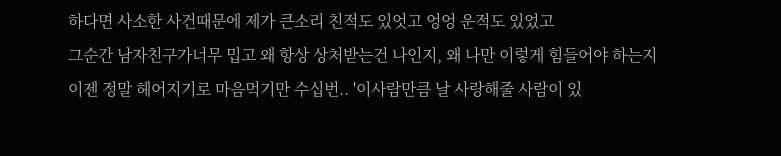하다면 사소한 사건때문에 제가 큰소리 친적도 있엇고 엉엉 운적도 있었고
그순간 남자친구가너무 밉고 왜 항상 상처받는건 나인지, 왜 나만 이렇게 힘들어야 하는지
이젠 정말 헤어지기로 마음먹기만 수십번.. '이사람만큼 날 사랑해줄 사람이 있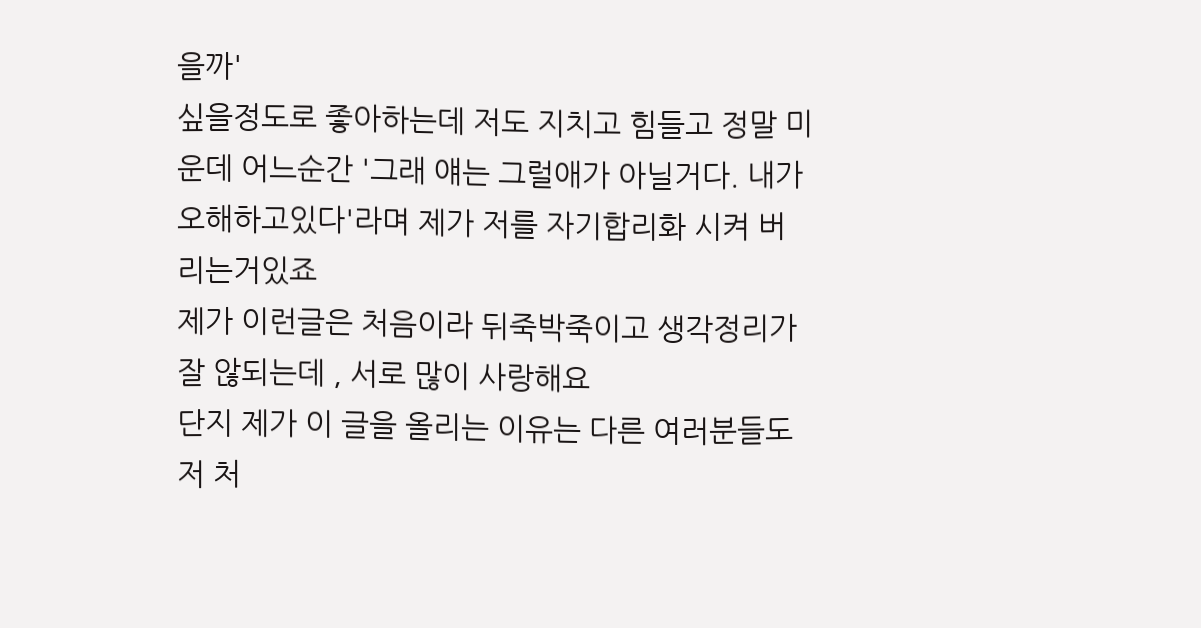을까'
싶을정도로 좋아하는데 저도 지치고 힘들고 정말 미운데 어느순간 '그래 얘는 그럴애가 아닐거다. 내가 오해하고있다'라며 제가 저를 자기합리화 시켜 버리는거있죠
제가 이런글은 처음이라 뒤죽박죽이고 생각정리가 잘 않되는데 , 서로 많이 사랑해요
단지 제가 이 글을 올리는 이유는 다른 여러분들도 저 처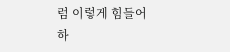럼 이렇게 힘들어하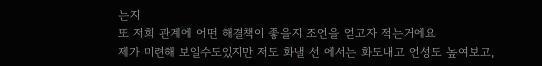는지
또 저희 관계에 어떤 해결책이 좋을지 조언을 얻고자 적는거에요
제가 미련해 보일수도있지만 저도 화낼 선 에서는 화도내고 언성도 높여보고,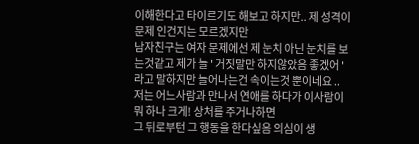이해한다고 타이르기도 해보고 하지만.. 제 성격이 문제 인건지는 모르겠지만
남자친구는 여자 문제에선 제 눈치 아닌 눈치를 보는것같고 제가 늘 ' 거짓말만 하지않았음 좋겠어 ' 라고 말하지만 늘어나는건 속이는것 뿐이네요 ..
저는 어느사람과 만나서 연애를 하다가 이사람이 뭐 하나 크게! 상처를 주거나하면
그 뒤로부턴 그 행동을 한다싶음 의심이 생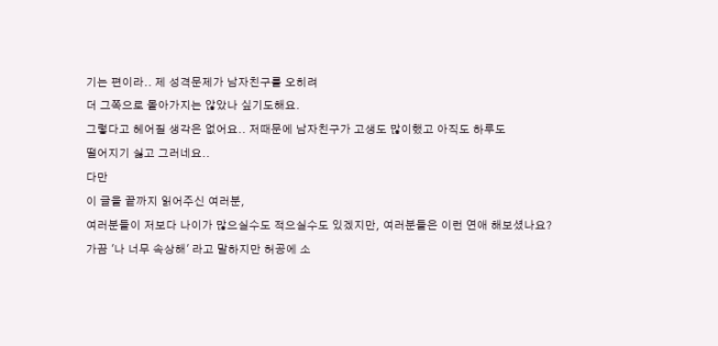기는 편이라.. 제 성격문제가 남자친구를 오히려
더 그쪽으로 몰아가지는 않았나 싶기도해요.
그렇다고 헤어질 생각은 없어요.. 저때문에 남자친구가 고생도 많이했고 아직도 하루도
떨어지기 싫고 그러네요..
다만
이 글을 끝까지 읽어주신 여러분,
여러분들이 저보다 나이가 많으실수도 적으실수도 있겠지만, 여러분들은 이런 연애 해보셨나요?
가끔 '나 너무 속상해' 라고 말하지만 허공에 소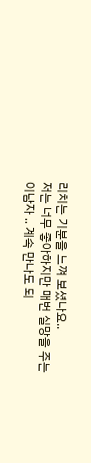리치는 기분을 느껴 보셨나요..
저는 너무 좋아하지만 매번 실망을 주는 이남자 .. 계속 만나도 되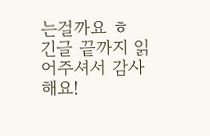는걸까요 ㅎ
긴글 끝까지 읽어주셔서 감사해요!